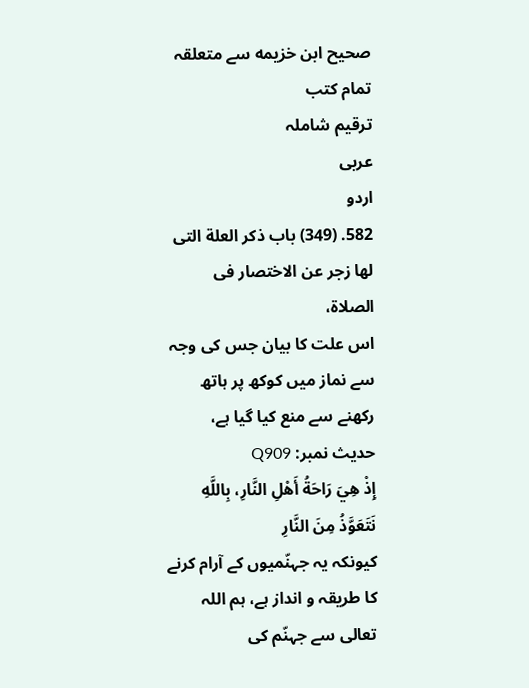صحيح ابن خزيمه سے متعلقہ
تمام کتب
ترقیم شاملہ
عربی
اردو
582. (349) باب ذكر العلة التى لها زجر عن الاختصار فى الصلاة،
اس علت کا بیان جس کی وجہ سے نماز میں کوکھ پر ہاتھ رکھنے سے منع کیا گیا ہے،
حدیث نمبر: Q909
إِذْ هِيَ رَاحَةُ أَهْلِ النَّارِ، بِاللَّهِ نَتَعَوَّذُ مِنَ النَّارِ
کیونکہ یہ جہنّمیوں کے آرام کرنے کا طریقہ و انداز ہے، ہم اللہ تعالی سے جہنّم کی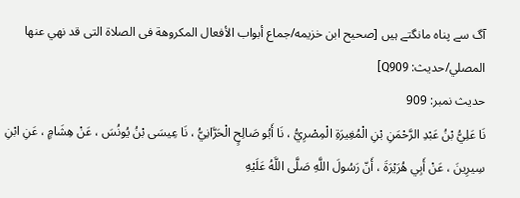آگ سے پناہ مانگتے ہیں [صحيح ابن خزيمه/جماع أبواب الأفعال المكروهة فى الصلاة التى قد نهي عنها المصلي/حدیث: Q909]
حدیث نمبر: 909
نَا عَلِيُّ بْنُ عَبْدِ الرَّحْمَنِ بْنِ الْمُغِيرَةِ الْمِصْرِيُّ ، نَا أَبُو صَالِحٍ الْحَرَّانِيُّ ، نَا عِيسَى بْنُ يُونُسَ ، عَنْ هِشَامٍ ، عَنِ ابْنِ سِيرِينَ ، عَنْ أَبِي هُرَيْرَةَ ، أَنّ رَسُولَ اللَّهِ صَلَّى اللَّهُ عَلَيْهِ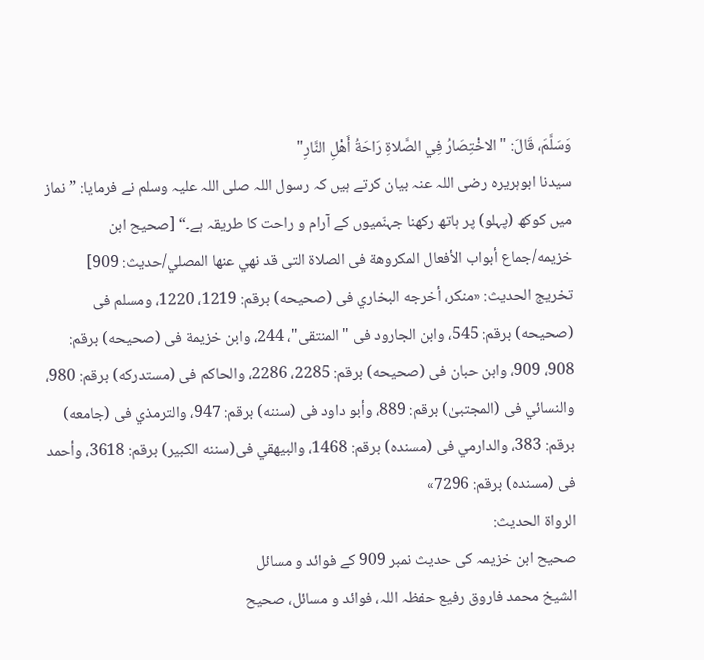وَسَلَّمَ، قَالَ: " الاخْتِصَارُ فِي الصَّلاةِ رَاحَةُ أَهْلِ النَّارِ"
سیدنا ابوہریرہ رضی اللہ عنہ بیان کرتے ہیں کہ رسول اللہ صلی اللہ علیہ وسلم نے فرمایا: ”نماز میں کوکھ (پہلو) پر ہاتھ رکھنا جہنّمیوں کے آرام و راحت کا طریقہ ہے۔“ [صحيح ابن خزيمه/جماع أبواب الأفعال المكروهة فى الصلاة التى قد نهي عنها المصلي/حدیث: 909]
تخریج الحدیث: «منكر، أخرجه البخاري فى (صحيحه) برقم: 1219، 1220، ومسلم فى (صحيحه) برقم: 545، وابن الجارود فى "المنتقى"، 244، وابن خزيمة فى (صحيحه) برقم: 908، 909، وابن حبان فى (صحيحه) برقم: 2285، 2286، والحاكم فى (مستدركه) برقم: 980، والنسائي فى (المجتبیٰ) برقم: 889، وأبو داود فى (سننه) برقم: 947، والترمذي فى (جامعه) برقم: 383، والدارمي فى (مسنده) برقم: 1468، والبيهقي فى(سننه الكبير) برقم: 3618، وأحمد فى (مسنده) برقم: 7296»
الرواة الحديث:
صحیح ابن خزیمہ کی حدیث نمبر 909 کے فوائد و مسائل
الشيخ محمد فاروق رفیع حفظہ اللہ، فوائد و مسائل، صحیح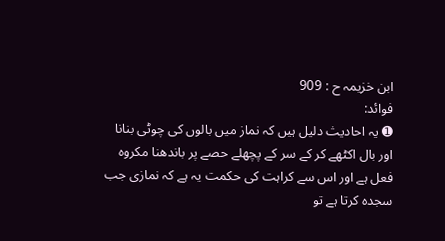ابن خزیمہ ح : 909
فوائد:
➊ یہ احادیث دلیل ہیں کہ نماز میں بالوں کی چوٹی بنانا اور بال اکٹھے کر کے سر کے پچھلے حصے پر باندھنا مکروہ فعل ہے اور اس سے کراہت کی حکمت یہ ہے کہ نمازی جب سجدہ کرتا ہے تو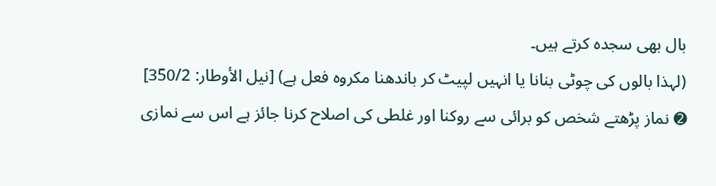بال بھی سجدہ کرتے ہیں۔
(لہذا بالوں کی چوٹی بنانا یا انہیں لپیٹ کر باندھنا مکروہ فعل ہے) [نیل الأوطار: 350/2]
➋ نماز پڑھتے شخص کو برائی سے روکنا اور غلطی کی اصلاح کرنا جائز ہے اس سے نمازی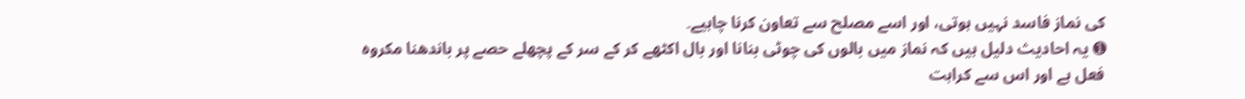کی نماز فاسد نہیں ہوتی، اور اسے مصلح سے تعاون کرنا چاہیے۔
➊ یہ احادیث دلیل ہیں کہ نماز میں بالوں کی چوٹی بنانا اور بال اکٹھے کر کے سر کے پچھلے حصے پر باندھنا مکروہ فعل ہے اور اس سے کراہت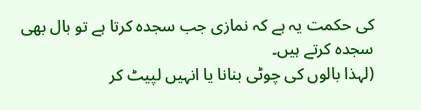کی حکمت یہ ہے کہ نمازی جب سجدہ کرتا ہے تو بال بھی سجدہ کرتے ہیں۔
(لہذا بالوں کی چوٹی بنانا یا انہیں لپیٹ کر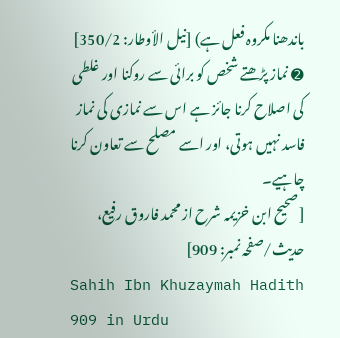باندھنا مکروہ فعل ہے) [نیل الأوطار: 350/2]
➋ نماز پڑھتے شخص کو برائی سے روکنا اور غلطی کی اصلاح کرنا جائز ہے اس سے نمازی کی نماز فاسد نہیں ہوتی، اور اسے مصلح سے تعاون کرنا چاہیے۔
[صحیح ابن خزیمہ شرح از محمد فاروق رفیع، حدیث/صفحہ نمبر: 909]
Sahih Ibn Khuzaymah Hadith 909 in Urdu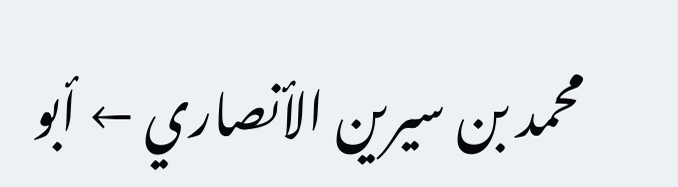محمد بن سيرين الأنصاري ← أبو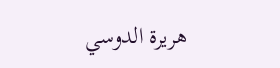هريرة الدوسي